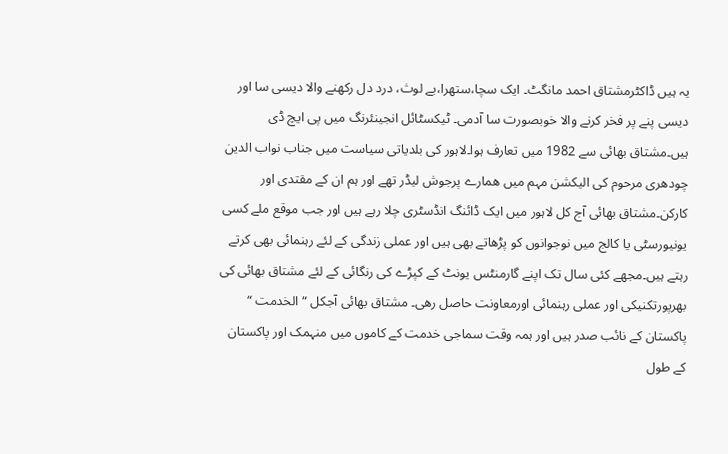یہ ہیں ڈاکٹرمشتاق احمد مانگٹ۔ ایک سچا،ستھرا،بے لوث، درد دل رکھنے والا دیسی سا اور دیسی پنے پر فخر کرنے والا خوبصورت سا آدمی۔ ٹیکسٹائل انجینئرنگ میں پی ایچ ڈی ہیں۔مشتاق بھائی سے 1982 میں تعارف ہوا۔لاہور کی بلدیاتی سیاست میں جناب نواب الدین چودھری مرحوم کی الیکشن مہم میں ھمارے پرجوش لیڈر تھے اور ہم ان کے مقتدی اور کارکن۔مشتاق بھائی آج کل لاہور میں ایک ڈائنگ انڈسٹری چلا رہے ہیں اور جب موقع ملے کسی یونیورسٹی یا کالج میں نوجوانوں کو پڑھاتے بھی ہیں اور عملی زندگی کے لئے رہنمائی بھی کرتے رہتے ہیں۔مجھے کئی سال تک اپنے گارمنٹس یونٹ کے کپڑے کی رنگائی کے لئے مشتاق بھائی کی بھرپورتکنیکی اور عملی رہنمائی اورمعاونت حاصل رھی۔ مشتاق بھائی آجکل “الخدمت “ پاکستان کے نائب صدر ہیں اور ہمہ وقت سماجی خدمت کے کاموں میں منہمک اور پاکستان کے طول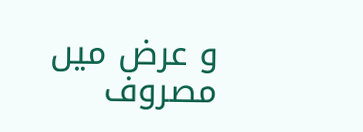و عرض میں مصروف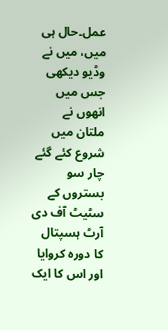عمل۔حال ہی میں، میں نے وڈیو دیکھی جس میں انھوں نے ملتان میں شروع کئے گئے چار سو بستروں کے سٹیٹ آف دی آرٹ ہسپتال کا دورہ کروایا اور اس کا ایک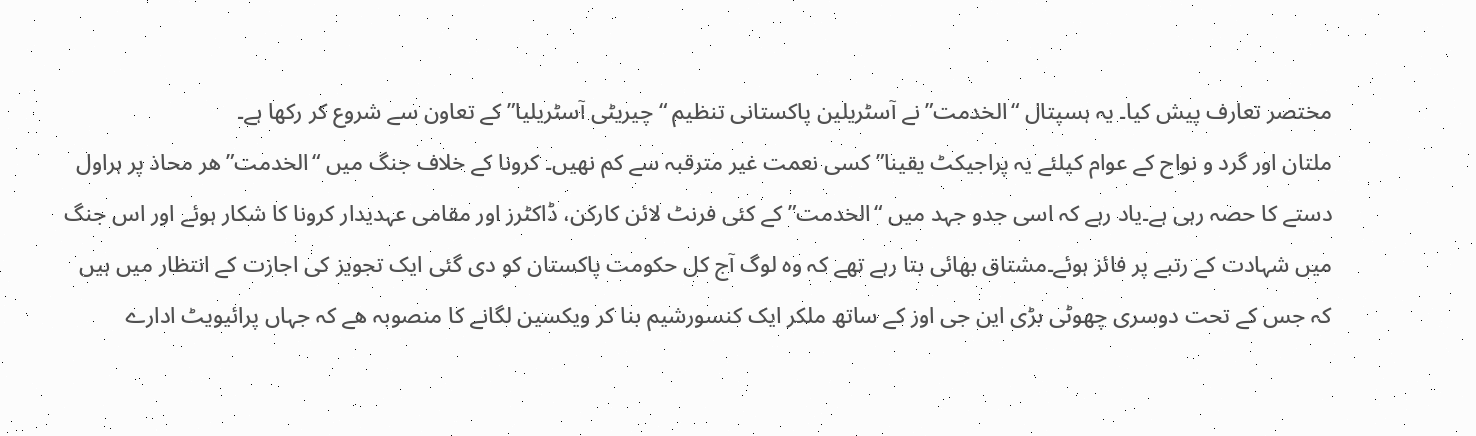مختصر تعارف پیش کیا۔ یہ ہسپتال “الخدمت”نے آسٹریلین پاکستانی تنظیم “چیریٹی آسٹریلیا” کے تعاون سے شروع کر رکھا ہے۔
ملتان اور گرد و نواح کے عوام کیلئے یہ پراجیکٹ یقینا” کسی نعمت غیر مترقبہ سے کم نھیں۔ کرونا کے خلاف جنگ میں “الخدمت” ھر محاذ پر ہراول دستے کا حصہ رہی ہے۔یاد رہے کہ اسی جدو جہد میں “الخدمت” کے کئی فرنٹ لائن کارکن، ڈاکٹرز اور مقامی عہدیدار کرونا کا شکار ہوئے اور اس جنگ میں شہادت کے رتبے پر فائز ہوئے۔مشتاق بھائی بتا رہے تھے کہ وہ لوگ آج کل حکومت پاکستان کو دی گئی ایک تجویز کی اجازت کے انتظار میں ہیں کہ جس کے تحت دوسری چھوٹی بڑی این جی اوز کے ساتھ ملکر ایک کنسورشیم بنا کر ویکسین لگانے کا منصوبہ ھے کہ جہاں پرائیویٹ ادارے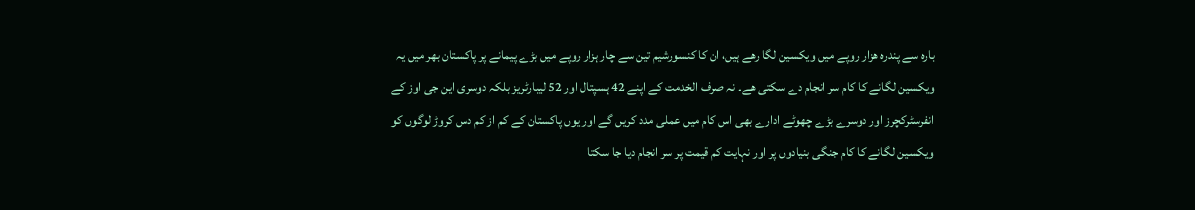بارہ سے پندرہ ھزار روپے میں ویکسین لگا رھے ہیں، ان کا کنسورشیم تین سے چار ہزار روپے میں بڑے پیمانے پر پاکستان بھر میں یہ ویکسین لگانے کا کام سر انجام دے سکتی ھے۔ نہ صرف الخدمت کے اپنے 42 ہسپتال اور 52 لیبارٹریز بلکہ دوسری این جی اوز کے انفرسٹرکچرز اور دوسرے بڑے چھوٹے ادارے بھی اس کام میں عملی مدد کریں گے اور یوں پاکستان کے کم از کم دس کروڑ لوگوں کو ویکسین لگانے کا کام جنگی بنیادوں پر اور نہایت کم قیمت پر سر انجام دیا جا سکتا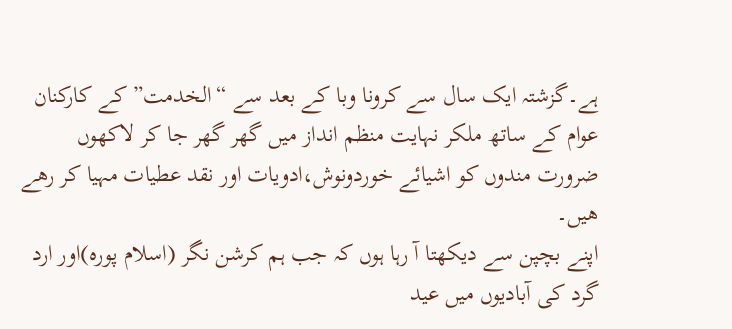ہے۔گزشتہ ایک سال سے کرونا وبا کے بعد سے “الخدمت” کے کارکنان عوام کے ساتھ ملکر نہایت منظم انداز میں گھر گھر جا کر لاکھوں ضرورت مندوں کو اشیائے خوردونوش،ادویات اور نقد عطیات مہیا کر رھے ھیں۔
اپنے بچپن سے دیکھتا آ رہا ہوں کہ جب ہم کرشن نگر (اسلام پورہ)اور ارد گرد کی آبادیوں میں عید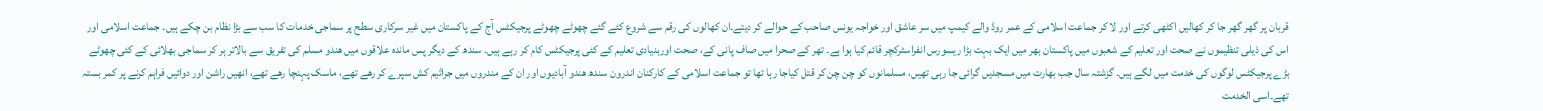قربان پر گھر گھر جا کر کھالیں اکٹھی کرتے اور لا کر جماعت اسلامی کے عمر روڈ والے کیمپ میں سر عاشق اور خواجہ یونس صاحب کے حوالے کر دیتے۔ان کھالوں کی رقم سے شروع کئے گئے چھوٹے چھوٹے پرجیکٹس آج کے پاکستان میں غیر سرکاری سطح پر سماجی خدمات کا سب سے بڑا نظام بن چکے ہیں۔ جماعت اسلامی اور اس کی ذیلی تنظیموں نے صحت اور تعلیم کے شعبوں میں پاکستان بھر میں ایک بہت بڑا ریسورس انفراسٹرکچر قائم کیا ہوا ہے۔ تھر کے صحرا میں صاف پانی کے، صحت اوربنیادی تعلیم کے کئی پرجیکٹس کام کر رہے ہیں۔ سندھ کے دیگر پس ماندہ علاقوں میں ھندو مسلم کی تفریق سے بالاتر ہر کر سماجی بھلائی کے کئی چھوٹے بڑے پرجیکٹس لوگوں کی خدمت میں لگے ہیں۔ گزشتہ سال جب بھارت میں مسجدیں گرائی جا رہی تھیں، مسلمانوں کو چن چن کر قتل کیاجا رہا تھا تو جماعت اسلامی کے کارکنان اندرون سندھ ھندو آبادیوں اور ان کے مندروں میں جراثیم کش سپرے کر رھے تھے، ماسک پہنچا رھے تھے، انھیں راشن اور دوائیں فراہم کرنے پر کمر بستہ تھے۔اسی الخدمت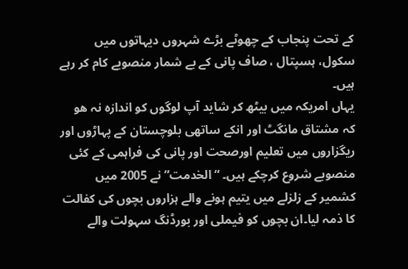کے تحت پنجاب کے چھوٹے بڑے شہروں دیہاتوں میں سکول، ہسپتال ، صاف پانی کے بے شمار منصوبے کام کر رہے ہیں۔
یہاں امریکہ میں بیٹھ کر شاید آپ لوگوں کو اندازہ نہ ھو کہ مشتاق مانگٹ اور انکے ساتھی بلوچستان کے پہاڑوں اور ریگزاروں میں تعلیم اورصحت اور پانی کی فراہمی کے کئی منصوبے شروع کرچکے ہیں۔ “الخدمت” نے 2005 میں کشمیر کے زلزلے میں یتیم ہونے والے ہزاروں بچوں کی کفالت کا ذمہ لیا۔ان بچوں کو فیملی اور بورڈنگ سہولت والے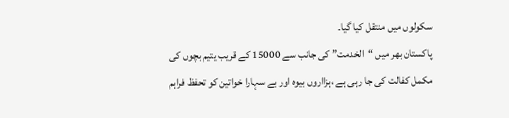سکولوں میں منتقل کیا گیا۔
پاکستان بھر میں “الخدمت” کی جانب سے 15000 کے قریب یتیم بچوں کی مکمل کفالت کی جا رہی ہے ،ہزااروں بیوہ اور بے سہارا خواتین کو تحفظ فراہم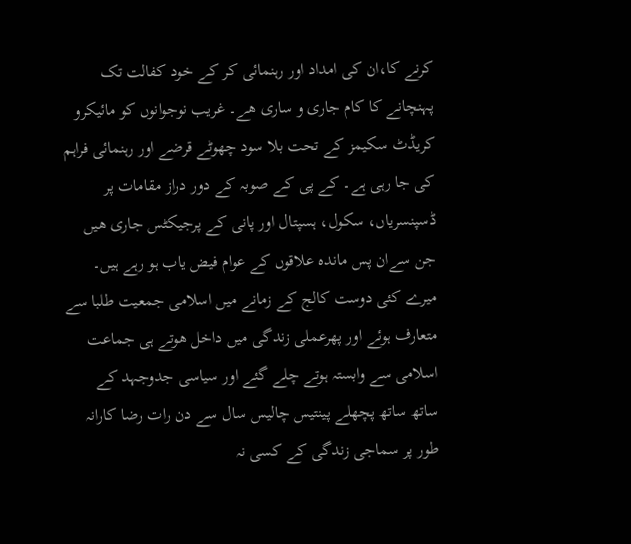کرنے کا،ان کی امداد اور رہنمائی کر کے خود کفالت تک پہنچانے کا کام جاری و ساری ھے۔ غریب نوجوانوں کو مائیکرو کریڈٹ سکیمز کے تحت بلا سود چھوٹے قرضے اور رہنمائی فراہم کی جا رہی ہے۔ کے پی کے صوبہ کے دور دراز مقامات پر ڈسپنسریاں، سکول، ہسپتال اور پانی کے پرجیکٹس جاری ھیں جن سےان پس ماندہ علاقوں کے عوام فیض یاب ہو رہے ہیں۔
میرے کئی دوست کالج کے زمانے میں اسلامی جمعیت طلبا سے متعارف ہوئے اور پھرعملی زندگی میں داخل ھوتے ہی جماعت اسلامی سے وابستہ ہوتے چلے گئے اور سیاسی جدوجہد کے ساتھ ساتھ پچھلے پینتیس چالیس سال سے دن رات رضا کارانہ طور پر سماجی زندگی کے کسی نہ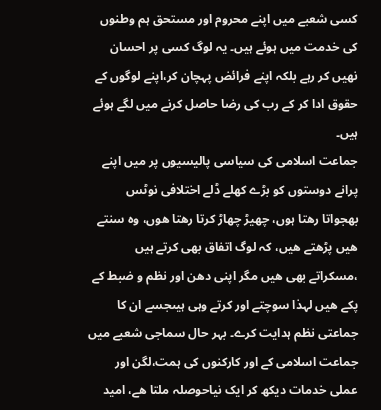کسی شعبے میں اپنے محروم اور مستحق ہم وطنوں کی خدمت میں ہوئے ہیں۔ یہ لوگ کسی پر احسان نھیں کر رہے بلکہ اپنے فرائض پہچان کر،اپنے لوگوں کے حقوق ادا کر کے رب کی رضا حاصل کرنے میں لگے ہوئے ہیں۔
جماعت اسلامی کی سیاسی پالیسیوں پر میں اپنے پرانے دوستوں کو بڑے کھلے ڈلے اختلافی نوٹس بھجواتا رھتا ہوں، چھیڑ چھاڑ کرتا رھتا ھوں، وہ سنتے ھیں پڑھتے ھیں، کہ لوگ اتفاق بھی کرتے ہیں ،مسکراتے بھی ھیں مگر اپنی دھن اور نظم و ضبط کے پکے ھیں لہذا سوچتے اور کرتے وہی ہیںجسے ان کا جماعتی نظم ہدایت کرے۔ بہر حال سماجی شعبے میں جماعت اسلامی کے اور کارکنوں کی ہمت،لگن اور عملی خدمات دیکھ کر ایک نیاحوصلہ ملتا ھے، امید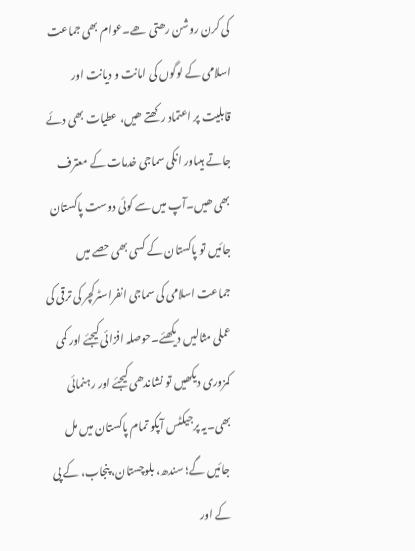کی کرن روشن رھتی ھے۔عوام بھی جماعت اسلامی کے لوگوں کی امانت و دیانت اور قابلیت پر اعتماد رکھتے ھیں، عطیات بھی دئے جاتے ہیںاور انکی سماجی خدمات کے معترف بھی ھیں۔آپ میں سے کوئی دوست پاکستان جائیں تو پاکستان کے کسی بھی حصے میں جماعت اسلامی کی سماجی انفراسٹرکچر کی ترقی کی عملی مثالیں دیکھئے۔حوصلہ افزائی کیجئے اور کمی کمزوری دیکھیں تو نشاندھی کیجئے اور رہنمائی بھی۔یہ پرجیکٹس آپکو تمام پاکستان میں مل جائیں گے؛ سندھ، بلوچستان، پنجاب، کے پی کے اور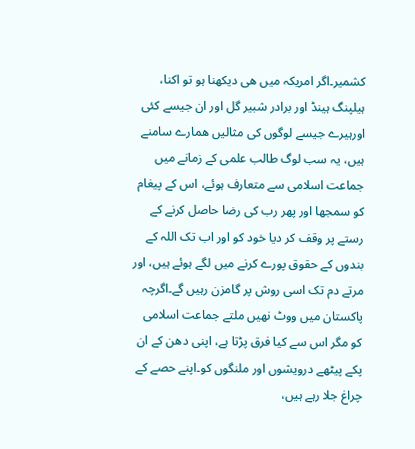کشمیر۔اگر امریکہ میں ھی دیکھنا ہو تو اکنا، ہیلپنگ ہینڈ اور برادر شبیر گل اور ان جیسے کئی اورہیرے جیسے لوگوں کی مثالیں ھمارے سامنے ہیں، یہ سب لوگ طالب علمی کے زمانے میں جماعت اسلامی سے متعارف ہوئے، اس کے پیغام کو سمجھا اور پھر رب کی رضا حاصل کرنے کے رستے پر وقف کر دیا خود کو اور اب تک اللہ کے بندوں کے حقوق پورے کرنے میں لگے ہوئے ہیں، اور مرتے دم تک اسی روش پر گامزن رہیں گے۔اگرچہ پاکستان میں ووٹ نھیں ملتے جماعت اسلامی کو مگر اس سے کیا فرق پڑتا ہے، اپنی دھن کے ان پکے پیٹھے درویشوں اور ملنگوں کو۔اپنے حصے کے چراغ جلا رہے ہیں،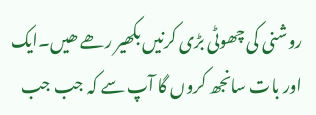روشنی کی چھوٹی بڑی کرنیں بکھیر رھے ھیں۔ایک اور بات سانجھ کروں گا آپ سے کہ جب جب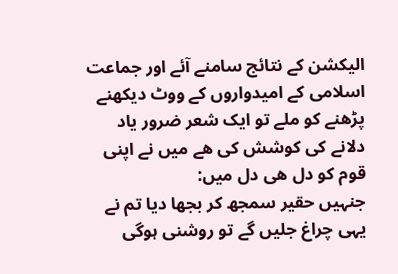الیکشن کے نتائج سامنے آئے اور جماعت اسلامی کے امیدواروں کے ووٹ دیکھنے پڑھنے کو ملے تو ایک شعر ضرور یاد دلانے کی کوشش کی ھے میں نے اپنی قوم کو دل ھی دل میں:
جنہیں حقیر سمجھ کر بجھا دیا تم نے
یہی چراغ جلیں گے تو روشنی ہوگی